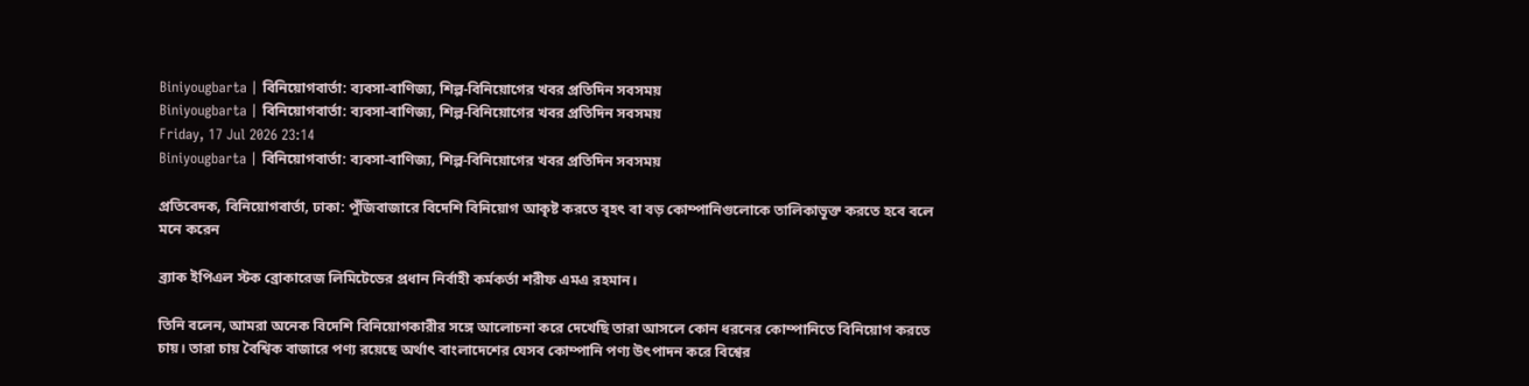Biniyougbarta | বিনিয়োগবার্তা: ব্যবসা-বাণিজ্য, শিল্প-বিনিয়োগের খবর প্রতিদিন সবসময়
Biniyougbarta | বিনিয়োগবার্তা: ব্যবসা-বাণিজ্য, শিল্প-বিনিয়োগের খবর প্রতিদিন সবসময়
Friday, 17 Jul 2026 23:14
Biniyougbarta | বিনিয়োগবার্তা: ব্যবসা-বাণিজ্য, শিল্প-বিনিয়োগের খবর প্রতিদিন সবসময়

প্রতিবেদক, বিনিয়োগবার্তা, ঢাকা: পুঁজিবাজারে বিদেশি বিনিয়োগ আকৃষ্ট করতে বৃহৎ বা বড় কোম্পানিগুলোকে তালিকাভূক্ত করতে হবে বলে মনে করেন

ব্র্যাক ইপিএল স্টক ব্রোকারেজ লিমিটেডের প্রধান নির্বাহী কর্মকর্তা শরীফ এমএ রহমান।

তিনি বলেন, আমরা অনেক বিদেশি বিনিয়োগকারীর সঙ্গে আলোচনা করে দেখেছি তারা আসলে কোন ধরনের কোম্পানিতে বিনিয়োগ করতে চায়। তারা চায় বৈশ্বিক বাজারে পণ্য রয়েছে অর্থাৎ বাংলাদেশের যেসব কোম্পানি পণ্য উৎপাদন করে বিশ্বের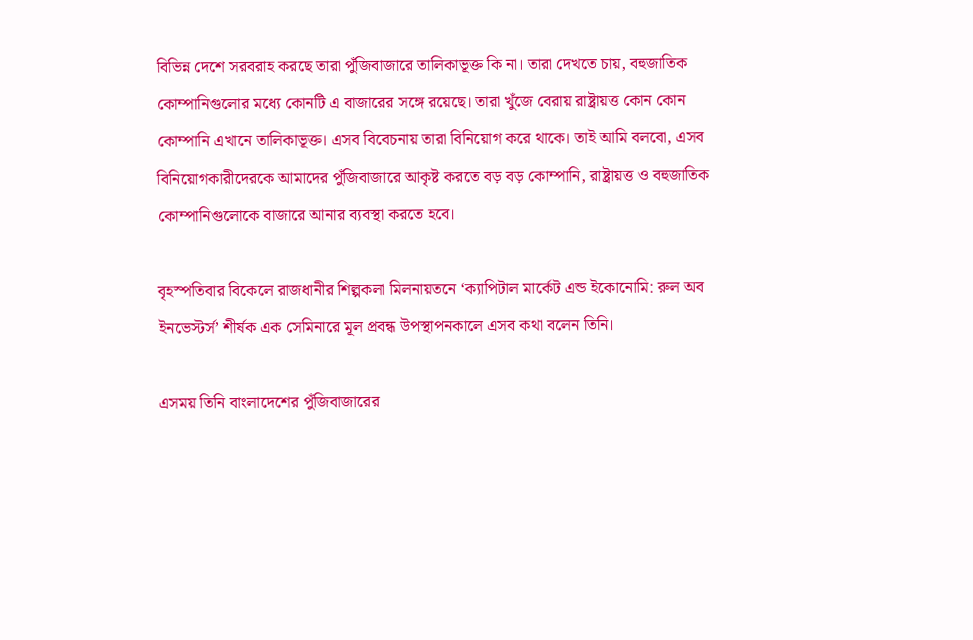বিভিন্ন দেশে সরবরাহ করছে তারা পুঁজিবাজারে তালিকাভূক্ত কি না। তারা দেখতে চায়, বহুজাতিক কোম্পানিগুলোর মধ্যে কোনটি এ বাজারের সঙ্গে রয়েছে। তারা খুঁজে বেরায় রাষ্ট্রায়ত্ত কোন কোন কোম্পানি এখানে তালিকাভূক্ত। এসব বিবেচনায় তারা বিনিয়োগ করে থাকে। তাই আমি বলবো, এসব বিনিয়োগকারীদেরকে আমাদের পুঁজিবাজারে আকৃষ্ট করতে বড় বড় কোম্পানি, রাষ্ট্রায়ত্ত ও বহুজাতিক কোম্পানিগুলোকে বাজারে আনার ব্যবস্থা করতে হবে।

বৃহস্পতিবার বিকেলে রাজধানীর শিল্পকলা মিলনায়তনে ‘ক্যাপিটাল মার্কেট এন্ড ইকোনোমি: রুল অব ইনভেস্টর্স’ শীর্ষক এক সেমিনারে মূল প্রবন্ধ উপস্থাপনকালে এসব কথা বলেন তিনি।

এসময় তিনি বাংলাদেশের পুঁজিবাজারের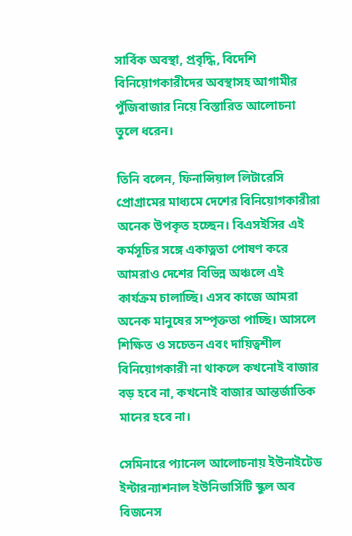সার্বিক অবস্থা, প্রবৃদ্ধি, বিদেশি বিনিয়োগকারীদের অবস্থাসহ আগামীর পুঁজিবাজার নিয়ে বিস্তারিত আলোচনা তুলে ধরেন।

তিনি বলেন, ফিনান্সিয়াল লিটারেসি প্রোগ্রামের মাধ্যমে দেশের বিনিয়োগকারীরা অনেক উপকৃত হচ্ছেন। বিএসইসির এই কর্মসূচির সঙ্গে একাত্নতা পোষণ করে আমরাও দেশের বিভিন্ন অঞ্চলে এই কার্যক্রম চালাচ্ছি। এসব কাজে আমরা অনেক মানুষের সম্পৃক্ততা পাচ্ছি। আসলে শিক্ষিত ও সচেতন এবং দায়িত্বশীল বিনিয়োগকারী না থাকলে কখনোই বাজার বড় হবে না, কখনোই বাজার আন্তর্জাতিক মানের হবে না।

সেমিনারে প্যানেল আলোচনায় ইউনাইটেড ইন্টারন্যাশনাল ইউনিভার্সিটি স্কুল অব বিজনেস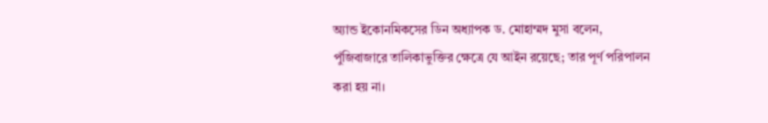অ্যান্ড ইকোনমিকসের ডিন অধ্যাপক ড. মোহাম্মদ মুসা বলেন, পুঁজিবাজারে তালিকাভুক্তির ক্ষেত্রে যে আইন রয়েছে; তার পূর্ণ পরিপালন করা হয় না।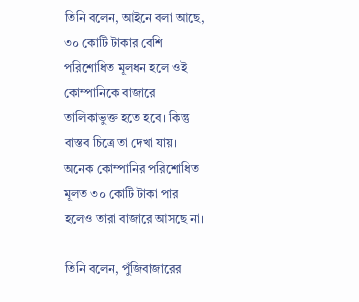তিনি বলেন, আইনে বলা আছে, ৩০ কোটি টাকার বেশি পরিশোধিত মূলধন হলে ওই কোম্পানিকে বাজারে তালিকাভুক্ত হতে হবে। কিন্তু বাস্তব চিত্রে তা দেখা যায়। অনেক কোম্পানির পরিশোধিত মূলত ৩০ কোটি টাকা পার হলেও তারা বাজারে আসছে না।

তিনি বলেন, পুঁজিবাজারের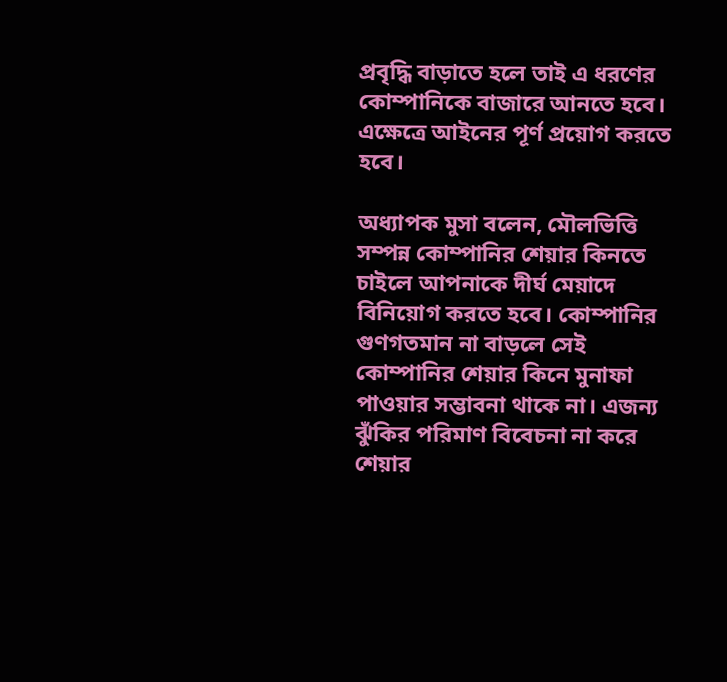প্রবৃদ্ধি বাড়াতে হলে তাই এ ধরণের কোম্পানিকে বাজারে আনতে হবে। এক্ষেত্রে আইনের পূর্ণ প্রয়োগ করতে হবে।

অধ্যাপক মুসা বলেন, মৌলভিত্তি সম্পন্ন কোম্পানির শেয়ার কিনতে চাইলে আপনাকে দীর্ঘ মেয়াদে বিনিয়োগ করতে হবে। কোম্পানির গুণগতমান না বাড়লে সেই কোম্পানির শেয়ার কিনে মুনাফা পাওয়ার সম্ভাবনা থাকে না। এজন্য ঝুঁকির পরিমাণ বিবেচনা না করে শেয়ার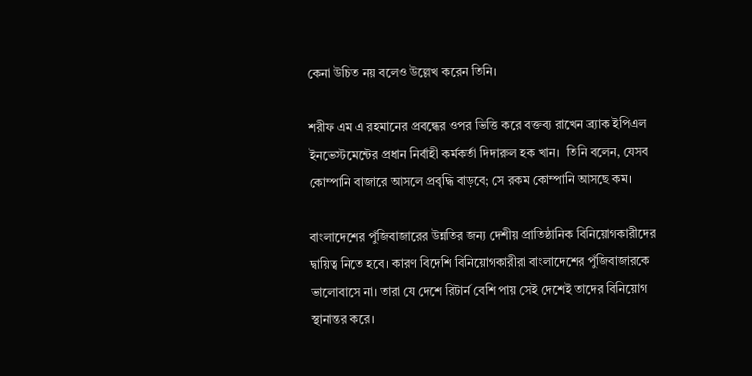কেনা উচিত নয় বলেও উল্লেখ করেন তিনি।

শরীফ এম এ রহমানের প্রবন্ধের ওপর ভিত্তি করে বক্তব্য রাখেন ব্র্যাক ইপিএল ইনভেস্টমেন্টের প্রধান নির্বাহী কর্মকর্তা দিদারুল হক খান।  তিনি বলেন, যেসব কোম্পানি বাজারে আসলে প্রবৃদ্ধি বাড়বে; সে রকম কোম্পানি আসছে কম।

বাংলাদেশের পুঁজিবাজারের উন্নতির জন্য দেশীয় প্রাতিষ্ঠানিক বিনিয়োগকারীদের দ্বায়িত্ব নিতে হবে। কারণ বিদেশি বিনিয়োগকারীরা বাংলাদেশের পুঁজিবাজারকে ভালোবাসে না। তারা যে দেশে রিটার্ন বেশি পায় সেই দেশেই তাদের বিনিয়োগ স্থানান্তর করে।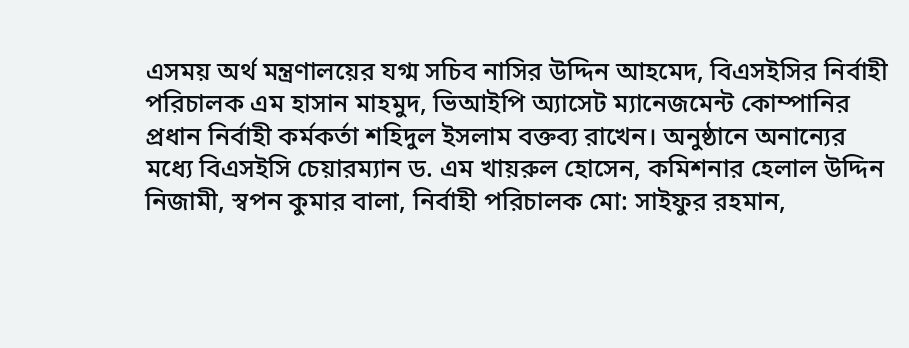এসময় অর্থ মন্ত্রণালয়ের যগ্ম সচিব নাসির উদ্দিন আহমেদ, বিএসইসির নির্বাহী পরিচালক এম হাসান মাহমুদ, ভিআইপি অ্যাসেট ম্যানেজমেন্ট কোম্পানির প্রধান নির্বাহী কর্মকর্তা শহিদুল ইসলাম বক্তব্য রাখেন। অনুষ্ঠানে অনান্যের মধ্যে বিএসইসি চেয়ারম্যান ড. এম খায়রুল হোসেন, কমিশনার হেলাল উদ্দিন নিজামী, স্বপন কুমার বালা, নির্বাহী পরিচালক মো: সাইফুর রহমান,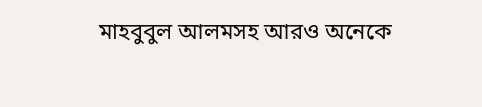মাহবুবুল আলমসহ আরও অনেকে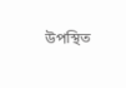উপস্থিত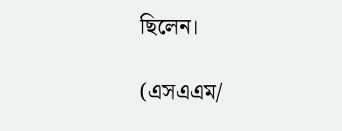ছিলেন।

(এসএএম/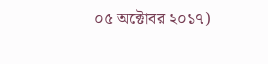০৫ অক্টোবর ২০১৭)